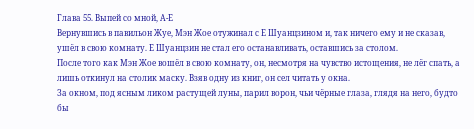Глава 55. Выпей со мной, А-Е
Вернувшись в павильон Жуе, Мэн Жое отужинал с Е Шуанцзином и, так ничего ему и не сказав, ушёл в свою комнату. Е Шуанцзин не стал его останавливать, оставшись за столом.
После того как Мэн Жое вошёл в свою комнату, он, несмотря на чувство истощения, не лёг спать, а лишь откинул на столик маску. Взяв одну из книг, он сел читать у окна.
За окном, под ясным ликом растущей луны, парил ворон, чьи чёрные глаза, глядя на него, будто бы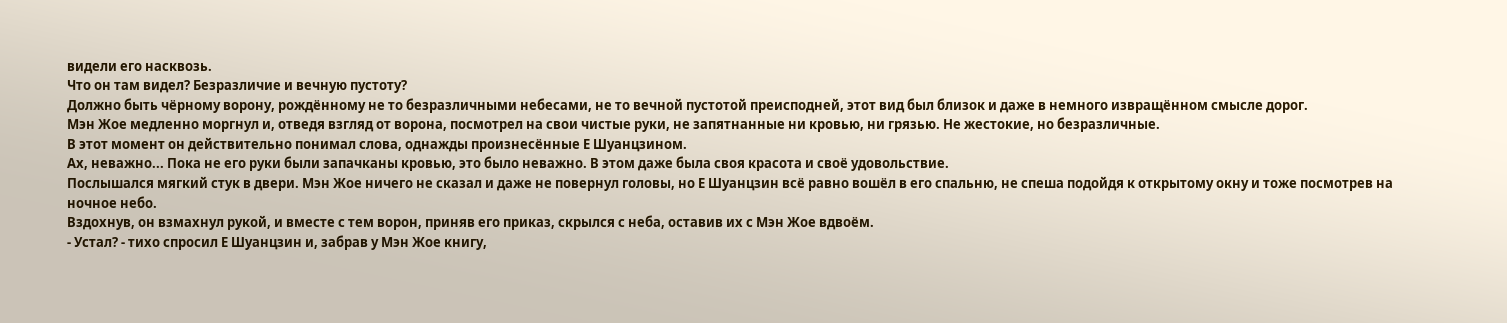видели его насквозь.
Что он там видел? Безразличие и вечную пустоту?
Должно быть чёрному ворону, рождённому не то безразличными небесами, не то вечной пустотой преисподней, этот вид был близок и даже в немного извращённом смысле дорог.
Мэн Жое медленно моргнул и, отведя взгляд от ворона, посмотрел на свои чистые руки, не запятнанные ни кровью, ни грязью. Не жестокие, но безразличные.
В этот момент он действительно понимал слова, однажды произнесённые Е Шуанцзином.
Ах, неважно... Пока не его руки были запачканы кровью, это было неважно. В этом даже была своя красота и своё удовольствие.
Послышался мягкий стук в двери. Мэн Жое ничего не сказал и даже не повернул головы, но Е Шуанцзин всё равно вошёл в его спальню, не спеша подойдя к открытому окну и тоже посмотрев на ночное небо.
Вздохнув, он взмахнул рукой, и вместе с тем ворон, приняв его приказ, скрылся с неба, оставив их с Мэн Жое вдвоём.
- Устал? - тихо спросил Е Шуанцзин и, забрав у Мэн Жое книгу,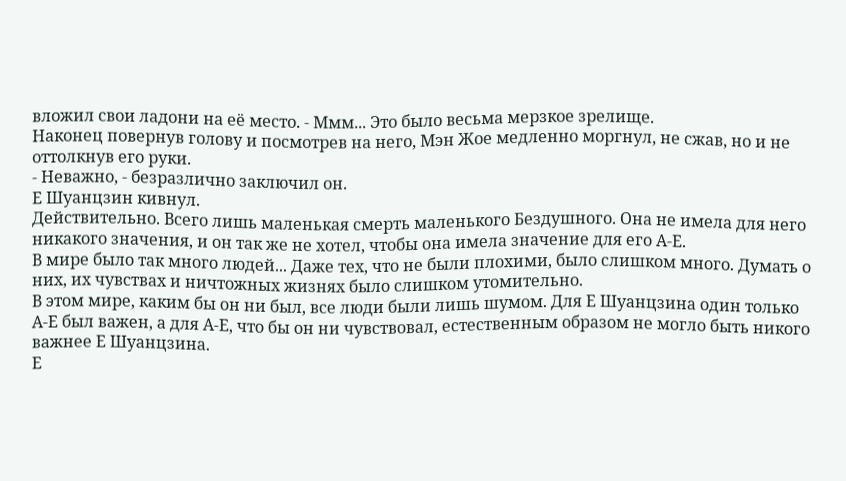вложил свои ладони на её место. - Ммм... Это было весьма мерзкое зрелище.
Наконец повернув голову и посмотрев на него, Мэн Жое медленно моргнул, не сжав, но и не оттолкнув его руки.
- Неважно, - безразлично заключил он.
Е Шуанцзин кивнул.
Действительно. Всего лишь маленькая смерть маленького Бездушного. Она не имела для него никакого значения, и он так же не хотел, чтобы она имела значение для его А-Е.
В мире было так много людей... Даже тех, что не были плохими, было слишком много. Думать о них, их чувствах и ничтожных жизнях было слишком утомительно.
В этом мире, каким бы он ни был, все люди были лишь шумом. Для Е Шуанцзина один только А-Е был важен, а для А-Е, что бы он ни чувствовал, естественным образом не могло быть никого важнее Е Шуанцзина.
Е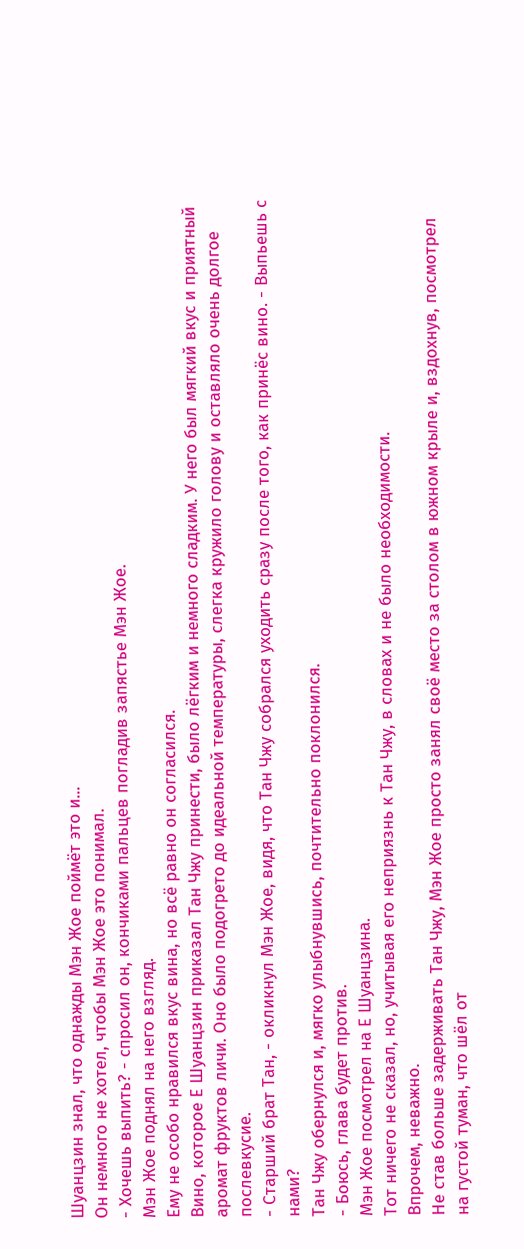Шуанцзин знал, что однажды Мэн Жое поймёт это и...
Он немного не хотел, чтобы Мэн Жое это понимал.
- Хочешь выпить? - спросил он, кончиками пальцев погладив запястье Мэн Жое.
Мэн Жое поднял на него взгляд.
Ему не особо нравился вкус вина, но всё равно он согласился.
Вино, которое Е Шуанцзин приказал Тан Чжу принести, было лёгким и немного сладким. У него был мягкий вкус и приятный аромат фруктов личи. Оно было подогрето до идеальной температуры, слегка кружило голову и оставляло очень долгое послевкусие.
- Старший брат Тан, - окликнул Мэн Жое, видя, что Тан Чжу собрался уходить сразу после того, как принёс вино. - Выпьешь с нами?
Тан Чжу обернулся и, мягко улыбнувшись, почтительно поклонился.
- Боюсь, глава будет против.
Мэн Жое посмотрел на Е Шуанцзина.
Тот ничего не сказал, но, учитывая его неприязнь к Тан Чжу, в словах и не было необходимости.
Впрочем, неважно.
Не став больше задерживать Тан Чжу, Мэн Жое просто занял своё место за столом в южном крыле и, вздохнув, посмотрел на густой туман, что шёл от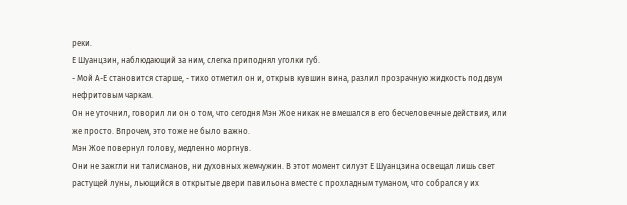реки.
Е Шуанцзин, наблюдающий за ним, слегка приподнял уголки губ.
- Мой А-Е становится старше, - тихо отметил он и, открыв кувшин вина, разлил прозрачную жидкость под двум нефритовым чаркам.
Он не уточнил, говорил ли он о том, что сегодня Мэн Жое никак не вмешался в его бесчеловечные действия, или же просто. Впрочем, это тоже не было важно.
Мэн Жое повернул голову, медленно моргнув.
Они не зажгли ни талисманов, ни духовных жемчужин. В этот момент силуэт Е Шуанцзина освещал лишь свет растущей луны, льющийся в открытые двери павильона вместе с прохладным туманом, что собрался у их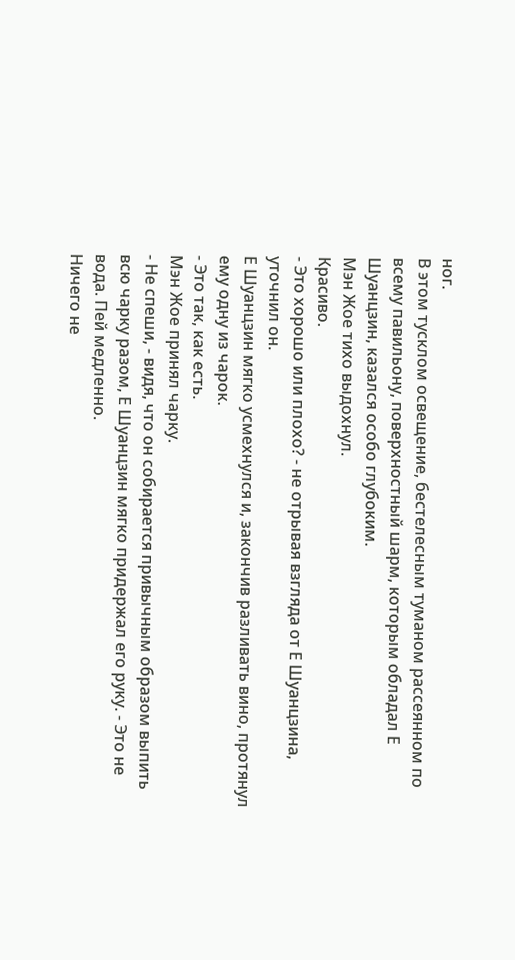ног.
В этом тусклом освещение, бестелесным туманом рассеянном по всему павильону, поверхностный шарм, которым обладал Е Шуанцзин, казался особо глубоким.
Мэн Жое тихо выдохнул.
Красиво.
- Это хорошо или плохо? - не отрывая взгляда от Е Шуанцзина, уточнил он.
Е Шуанцзин мягко усмехнулся и, закончив разливать вино, протянул ему одну из чарок.
- Это так, как есть.
Мэн Жое принял чарку.
- Не спеши, - видя, что он собирается привычным образом выпить всю чарку разом, Е Шуанцзин мягко придержал его руку. - Это не вода. Пей медленно.
Ничего не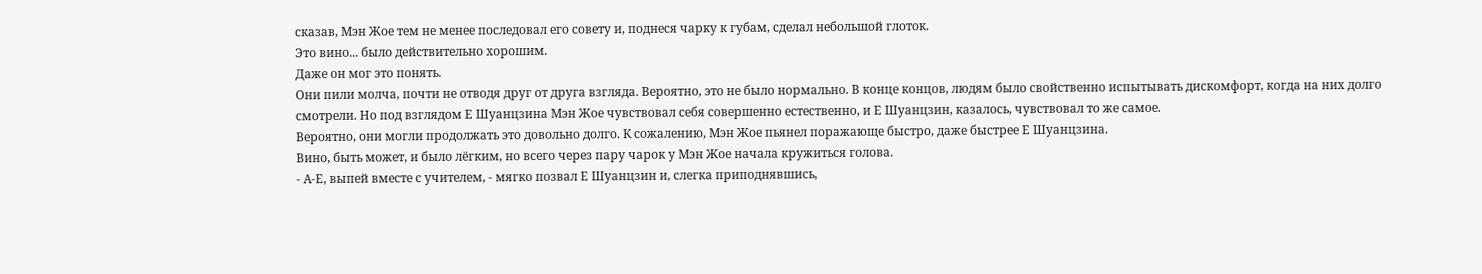сказав, Мэн Жое тем не менее последовал его совету и, поднеся чарку к губам, сделал небольшой глоток.
Это вино... было действительно хорошим.
Даже он мог это понять.
Они пили молча, почти не отводя друг от друга взгляда. Вероятно, это не было нормально. В конце концов, людям было свойственно испытывать дискомфорт, когда на них долго смотрели. Но под взглядом Е Шуанцзина Мэн Жое чувствовал себя совершенно естественно, и Е Шуанцзин, казалось, чувствовал то же самое.
Вероятно, они могли продолжать это довольно долго. К сожалению, Мэн Жое пьянел поражающе быстро, даже быстрее Е Шуанцзина.
Вино, быть может, и было лёгким, но всего через пару чарок у Мэн Жое начала кружиться голова.
- А-Е, выпей вместе с учителем, - мягко позвал Е Шуанцзин и, слегка приподнявшись,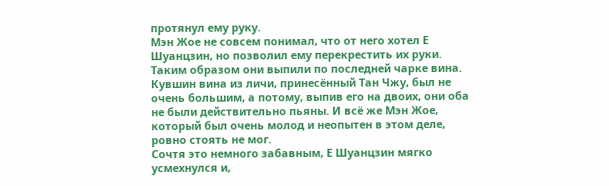протянул ему руку.
Мэн Жое не совсем понимал, что от него хотел Е Шуанцзин, но позволил ему перекрестить их руки.
Таким образом они выпили по последней чарке вина.
Кувшин вина из личи, принесённый Тан Чжу, был не очень большим, а потому, выпив его на двоих, они оба не были действительно пьяны. И всё же Мэн Жое, который был очень молод и неопытен в этом деле, ровно стоять не мог.
Сочтя это немного забавным, Е Шуанцзин мягко усмехнулся и,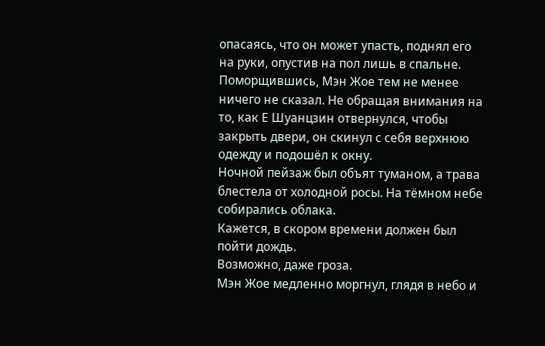опасаясь, что он может упасть, поднял его на руки, опустив на пол лишь в спальне.
Поморщившись, Мэн Жое тем не менее ничего не сказал. Не обращая внимания на то, как Е Шуанцзин отвернулся, чтобы закрыть двери, он скинул с себя верхнюю одежду и подошёл к окну.
Ночной пейзаж был объят туманом, а трава блестела от холодной росы. На тёмном небе собирались облака.
Кажется, в скором времени должен был пойти дождь.
Возможно, даже гроза.
Мэн Жое медленно моргнул, глядя в небо и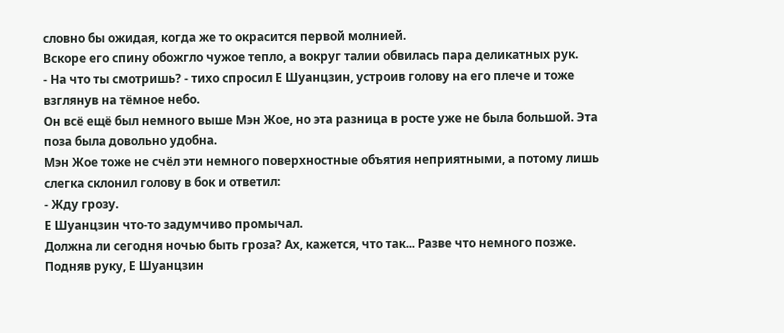словно бы ожидая, когда же то окрасится первой молнией.
Вскоре его спину обожгло чужое тепло, а вокруг талии обвилась пара деликатных рук.
- На что ты смотришь? - тихо спросил Е Шуанцзин, устроив голову на его плече и тоже взглянув на тёмное небо.
Он всё ещё был немного выше Мэн Жое, но эта разница в росте уже не была большой. Эта поза была довольно удобна.
Мэн Жое тоже не счёл эти немного поверхностные объятия неприятными, а потому лишь слегка склонил голову в бок и ответил:
- Жду грозу.
Е Шуанцзин что-то задумчиво промычал.
Должна ли сегодня ночью быть гроза? Ах, кажется, что так... Разве что немного позже.
Подняв руку, Е Шуанцзин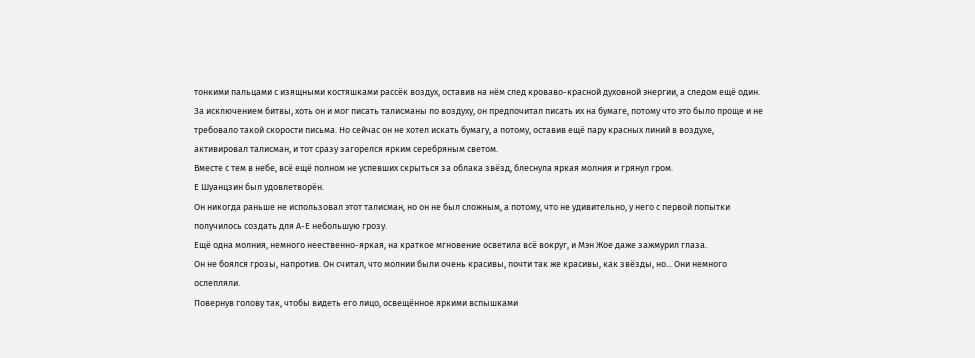тонкими пальцами с изящными костяшками рассёк воздух, оставив на нём след кроваво-красной духовной энергии, а следом ещё один.
За исключением битвы, хоть он и мог писать талисманы по воздуху, он предпочитал писать их на бумаге, потому что это было проще и не требовало такой скорости письма. Но сейчас он не хотел искать бумагу, а потому, оставив ещё пару красных линий в воздухе, активировал талисман, и тот сразу загорелся ярким серебряным светом.
Вместе с тем в небе, всё ещё полном не успевших скрыться за облака звёзд, блеснула яркая молния и грянул гром.
Е Шуанцзин был удовлетворён.
Он никогда раньше не использовал этот талисман, но он не был сложным, а потому, что не удивительно, у него с первой попытки получилось создать для А-Е небольшую грозу.
Ещё одна молния, немного неественно-яркая, на краткое мгновение осветила всё вокруг, и Мэн Жое даже зажмурил глаза.
Он не боялся грозы, напротив. Он считал, что молнии были очень красивы, почти так же красивы, как звёзды, но... Они немного ослепляли.
Повернув голову так, чтобы видеть его лицо, освещённое яркими вспышками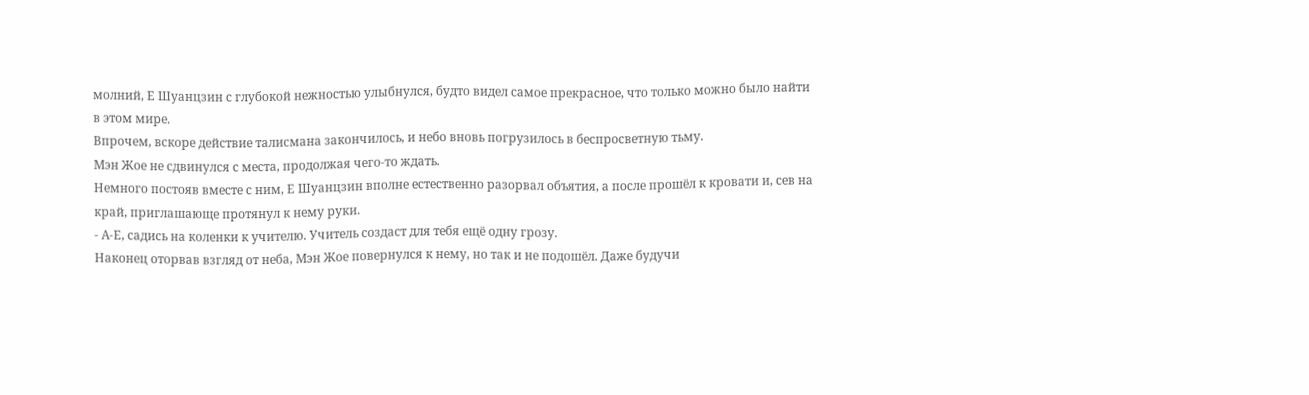молний, Е Шуанцзин с глубокой нежностью улыбнулся, будто видел самое прекрасное, что только можно было найти в этом мире.
Впрочем, вскоре действие талисмана закончилось, и небо вновь погрузилось в беспросветную тьму.
Мэн Жое не сдвинулся с места, продолжая чего-то ждать.
Немного постояв вместе с ним, Е Шуанцзин вполне естественно разорвал объятия, а после прошёл к кровати и, сев на край, приглашающе протянул к нему руки.
- А-Е, садись на коленки к учителю. Учитель создаст для тебя ещё одну грозу.
Наконец оторвав взгляд от неба, Мэн Жое повернулся к нему, но так и не подошёл. Даже будучи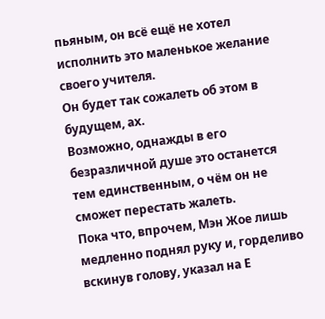пьяным, он всё ещё не хотел исполнить это маленькое желание своего учителя.
Он будет так сожалеть об этом в будущем, ах.
Возможно, однажды в его безразличной душе это останется тем единственным, о чём он не сможет перестать жалеть.
Пока что, впрочем, Мэн Жое лишь медленно поднял руку и, горделиво вскинув голову, указал на Е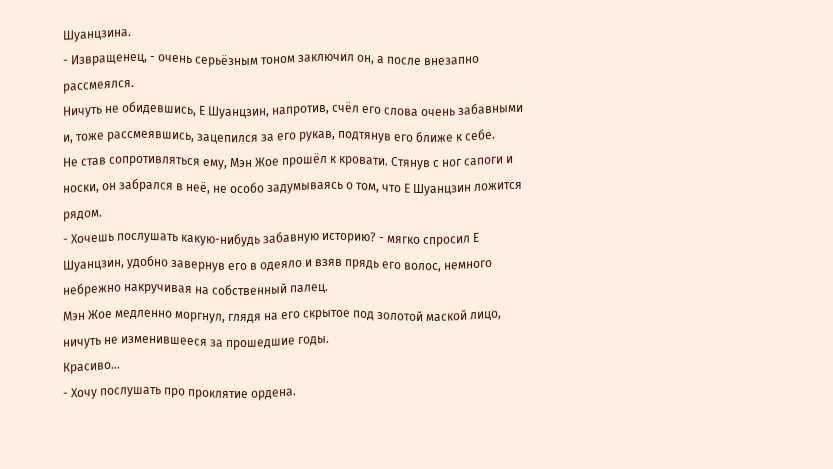Шуанцзина.
- Извращенец, - очень серьёзным тоном заключил он, а после внезапно рассмеялся.
Ничуть не обидевшись, Е Шуанцзин, напротив, счёл его слова очень забавными и, тоже рассмеявшись, зацепился за его рукав, подтянув его ближе к себе.
Не став сопротивляться ему, Мэн Жое прошёл к кровати. Стянув с ног сапоги и носки, он забрался в неё, не особо задумываясь о том, что Е Шуанцзин ложится рядом.
- Хочешь послушать какую-нибудь забавную историю? - мягко спросил Е Шуанцзин, удобно завернув его в одеяло и взяв прядь его волос, немного небрежно накручивая на собственный палец.
Мэн Жое медленно моргнул, глядя на его скрытое под золотой маской лицо, ничуть не изменившееся за прошедшие годы.
Красиво...
- Хочу послушать про проклятие ордена.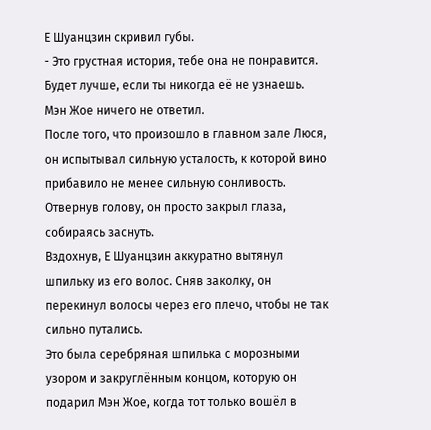Е Шуанцзин скривил губы.
- Это грустная история, тебе она не понравится. Будет лучше, если ты никогда её не узнаешь.
Мэн Жое ничего не ответил.
После того, что произошло в главном зале Люся, он испытывал сильную усталость, к которой вино прибавило не менее сильную сонливость.
Отвернув голову, он просто закрыл глаза, собираясь заснуть.
Вздохнув, Е Шуанцзин аккуратно вытянул шпильку из его волос. Сняв заколку, он перекинул волосы через его плечо, чтобы не так сильно путались.
Это была серебряная шпилька с морозными узором и закруглённым концом, которую он подарил Мэн Жое, когда тот только вошёл в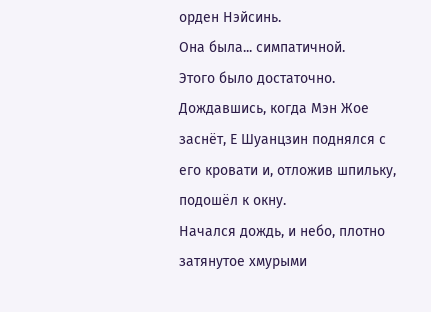орден Нэйсинь.
Она была... симпатичной.
Этого было достаточно.
Дождавшись, когда Мэн Жое заснёт, Е Шуанцзин поднялся с его кровати и, отложив шпильку, подошёл к окну.
Начался дождь, и небо, плотно затянутое хмурыми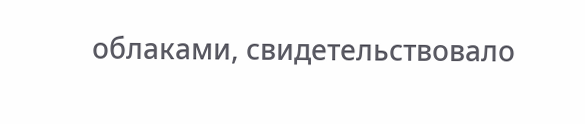облаками, свидетельствовало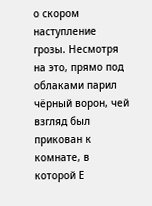о скором наступление грозы. Несмотря на это, прямо под облаками парил чёрный ворон, чей взгляд был прикован к комнате, в которой Е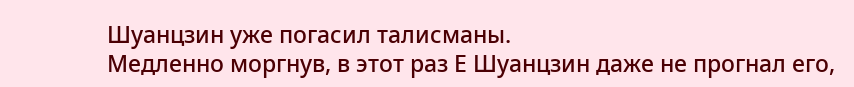Шуанцзин уже погасил талисманы.
Медленно моргнув, в этот раз Е Шуанцзин даже не прогнал его,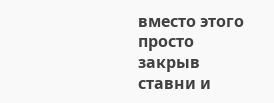вместо этого просто закрыв ставни и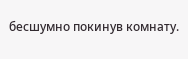бесшумно покинув комнату.